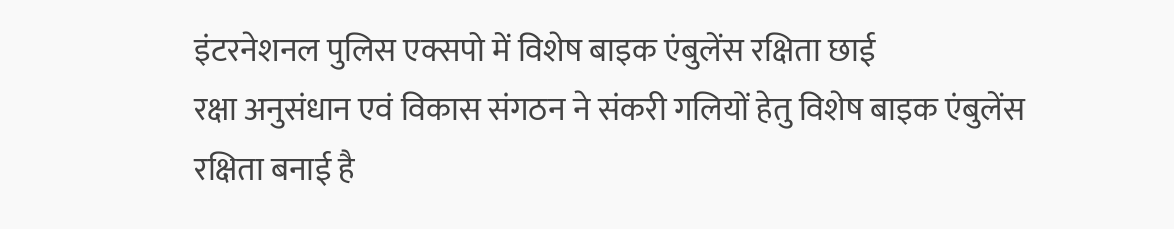इंटरनेशनल पुलिस एक्सपो में विशेष बाइक एंबुलेंस रक्षिता छाई
रक्षा अनुसंधान एवं विकास संगठन ने संकरी गलियों हेतु विशेष बाइक एंबुलेंस रक्षिता बनाई है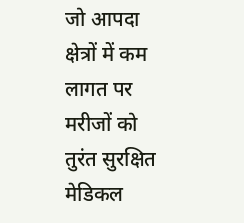जो आपदा क्षेत्रों में कम लागत पर मरीजों को तुरंत सुरक्षित मेडिकल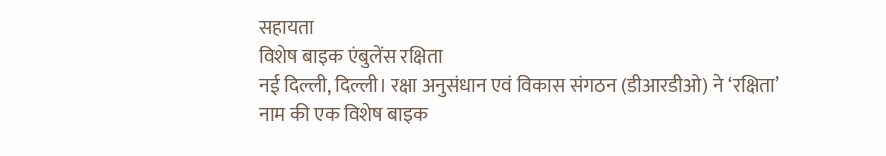सहायता
विशेष बाइक एंबुलेंस रक्षिता
नई दिल्ली, दिल्ली। रक्षा अनुसंधान एवं विकास संगठन (डीआरडीओ) ने ‘रक्षिता’ नाम की एक विशेष बाइक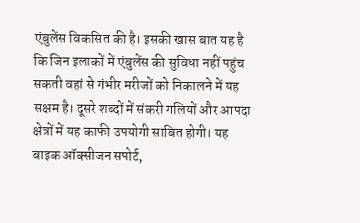एंबुलेंस विकसित की है। इसकी खास बात यह है कि जिन इलाकों में एंबुलेंस की सुविधा नहीं पहुंच सकती वहां से गंभीर मरीजों को निकालने में यह सक्षम है। दूसरे शब्दों में संकरी गलियों और आपदा क्षेत्रों में यह काफी उपयोगी साबित होगी। यह बाइक ऑक्सीजन सपोर्ट,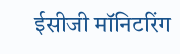ईसीजी मॉनिटरिंग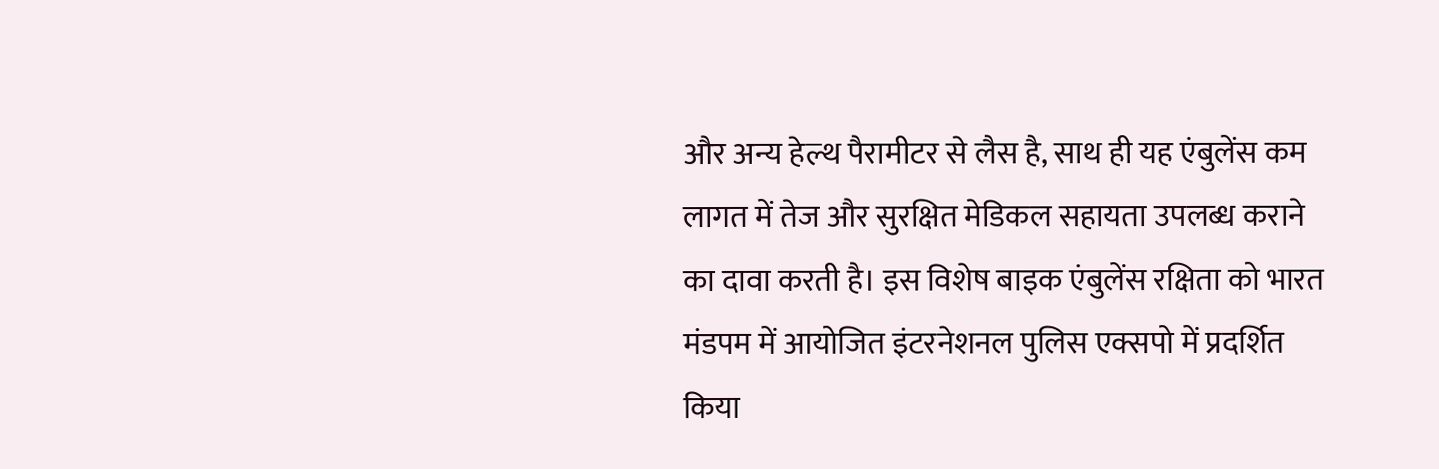और अन्य हेल्थ पैरामीटर से लैस है, साथ ही यह एंबुलेंस कम लागत में तेज और सुरक्षित मेडिकल सहायता उपलब्ध कराने का दावा करती है। इस विशेष बाइक एंबुलेंस रक्षिता को भारत मंडपम में आयोजित इंटरनेशनल पुलिस एक्सपो में प्रदर्शित किया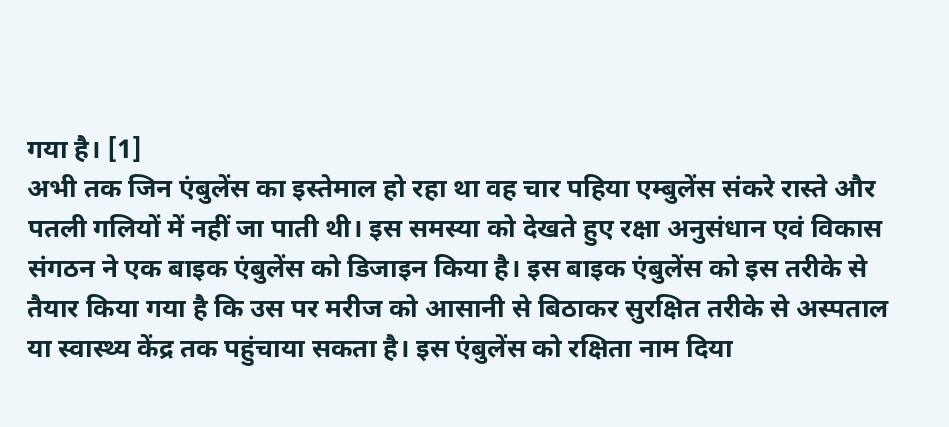गया है। [1]
अभी तक जिन एंबुलेंस का इस्तेमाल हो रहा था वह चार पहिया एम्बुलेंस संकरे रास्ते और पतली गलियों में नहीं जा पाती थी। इस समस्या को देखते हुए रक्षा अनुसंधान एवं विकास संगठन ने एक बाइक एंबुलेंस को डिजाइन किया है। इस बाइक एंबुलेंस को इस तरीके से तैयार किया गया है कि उस पर मरीज को आसानी से बिठाकर सुरक्षित तरीके से अस्पताल या स्वास्थ्य केंद्र तक पहुंचाया सकता है। इस एंबुलेंस को रक्षिता नाम दिया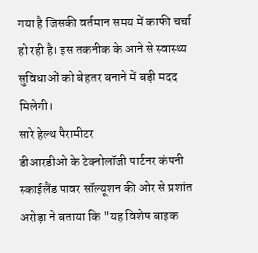गया है जिसकी वर्तमान समय में काफी चर्चा हो रही है। इस तकनीक के आने से स्वास्थ्य सुविधाओं को बेहतर बनाने में बड़ी मदद मिलेगी।
सारे हेल्थ पैरामीटर
डीआरडीओ के टेक्नोलॉजी पार्टनर कंपनी स्काईलैंड पावर सॉल्यूशन की ओर से प्रशांत अरोड़ा ने बताया कि "यह विशेष बाइक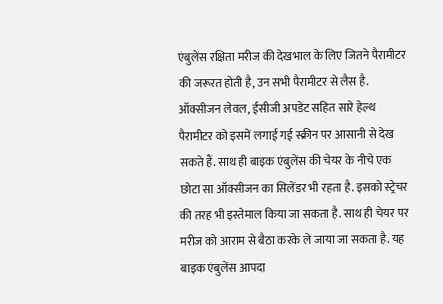एंबुलेंस रक्षिता मरीज की देखभाल के लिए जितने पैरामीटर की जरूरत होती है, उन सभी पैरामीटर से लैस है. ऑक्सीजन लेवल, ईसीजी अपडेट सहित सारे हेल्थ पैरामीटर को इसमें लगाई गई स्क्रीन पर आसानी से देख सकते हैं. साथ ही बाइक एंबुलेंस की चेयर के नीचे एक छोटा सा ऑक्सीजन का सिलेंडर भी रहता है. इसको स्ट्रेचर की तरह भी इस्तेमाल किया जा सकता है. साथ ही चेयर पर मरीज को आराम से बैठा करके ले जाया जा सकता है. यह बाइक एंबुलेंस आपदा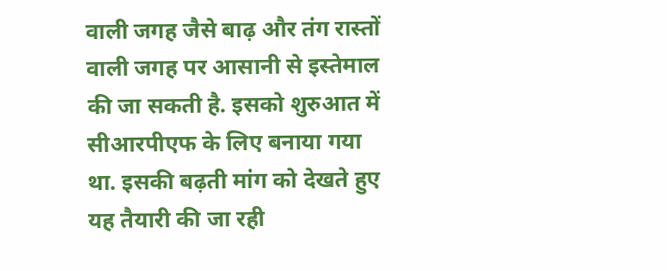वाली जगह जैसे बाढ़ और तंग रास्तों वाली जगह पर आसानी से इस्तेमाल की जा सकती है. इसको शुरुआत में सीआरपीएफ के लिए बनाया गया था. इसकी बढ़ती मांग को देखते हुए यह तैयारी की जा रही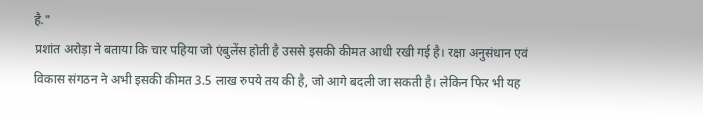है."
प्रशांत अरोड़ा ने बताया कि चार पहिया जो एंबुलेंस होती है उससे इसकी कीमत आधी रखी गई है। रक्षा अनुसंधान एवं विकास संगठन ने अभी इसकी कीमत 3.5 लाख रुपये तय की है, जो आगे बदली जा सकती है। लेकिन फिर भी यह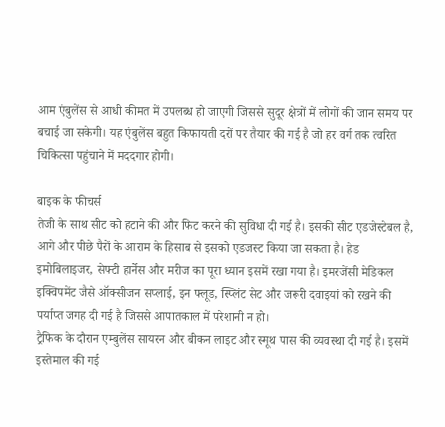आम एंबुलेंस से आधी कीमत में उपलब्ध हो जाएगी जिससे सुदूर क्षेत्रों में लोगों की जान समय पर बचाई जा सकेगी। यह एंबुलेंस बहुत किफायती दरों पर तैयार की गई है जो हर वर्ग तक त्वरित चिकित्सा पहुंचाने में मददगार होगी।

बाइक के फीचर्स
तेजी के साथ सीट को हटाने की और फिट करने की सुविधा दी गई है। इसकी सीट एडजेस्टेबल है, आगे और पीछे पैरों के आराम के हिसाब से इसको एडजस्ट किया जा सकता है। हेड इमोबिलाइजर, सेफ्टी हार्नेस और मरीज का पूरा ध्यान इसमें रखा गया है। इमरजेंसी मेडिकल इक्विपमेंट जैसे ऑक्सीजन सप्लाई, इन फ्लूड, स्प्लिंट सेट और जरूरी दवाइयां को रखने की पर्याप्त जगह दी गई है जिससे आपातकाल में परेशानी न हो।
ट्रैफिक के दौरान एम्बुलेंस सायरन और बीकन लाइट और स्मूथ पास की व्यवस्था दी गई है। इसमें इस्तेमाल की गई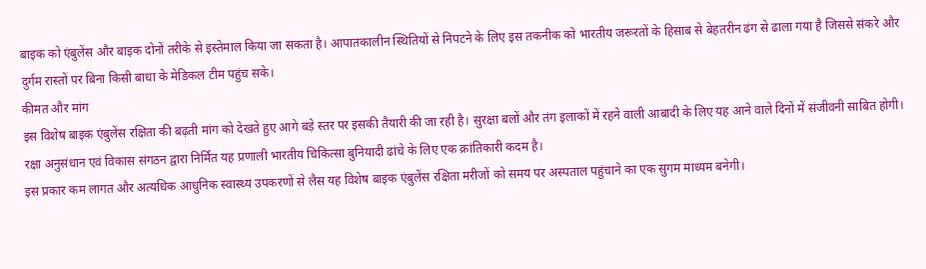बाइक को एंबुलेंस और बाइक दोनों तरीके से इस्तेमाल किया जा सकता है। आपातकालीन स्थितियों से निपटने के लिए इस तकनीक को भारतीय जरूरतों के हिसाब से बेहतरीन ढंग से ढाला गया है जिससे संकरे और दुर्गम रास्तों पर बिना किसी बाधा के मेडिकल टीम पहुंच सके।
कीमत और मांग
इस विशेष बाइक एंबुलेंस रक्षिता की बढ़ती मांग को देखते हुए आगे बड़े स्तर पर इसकी तैयारी की जा रही है। सुरक्षा बलों और तंग इलाकों में रहने वाली आबादी के लिए यह आने वाले दिनों में संजीवनी साबित होगी। रक्षा अनुसंधान एवं विकास संगठन द्वारा निर्मित यह प्रणाली भारतीय चिकित्सा बुनियादी ढांचे के लिए एक क्रांतिकारी कदम है।
इस प्रकार कम लागत और अत्यधिक आधुनिक स्वास्थ्य उपकरणों से लैस यह विशेष बाइक एंबुलेंस रक्षिता मरीजों को समय पर अस्पताल पहुंचाने का एक सुगम माध्यम बनेगी।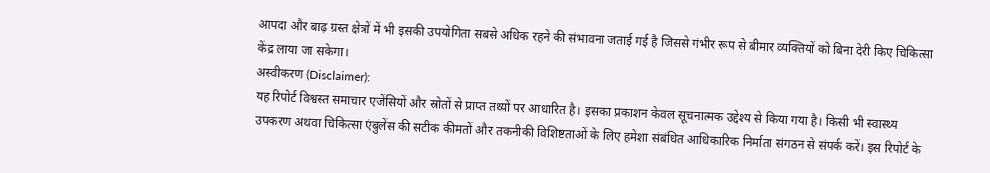आपदा और बाढ़ ग्रस्त क्षेत्रों में भी इसकी उपयोगिता सबसे अधिक रहने की संभावना जताई गई है जिससे गंभीर रूप से बीमार व्यक्तियों को बिना देरी किए चिकित्सा केंद्र लाया जा सकेगा।
अस्वीकरण (Disclaimer):
यह रिपोर्ट विश्वस्त समाचार एजेंसियों और स्रोतों से प्राप्त तथ्यों पर आधारित है। इसका प्रकाशन केवल सूचनात्मक उद्देश्य से किया गया है। किसी भी स्वास्थ्य उपकरण अथवा चिकित्सा एंबुलेंस की सटीक कीमतों और तकनीकी विशिष्टताओं के लिए हमेशा संबंधित आधिकारिक निर्माता संगठन से संपर्क करें। इस रिपोर्ट के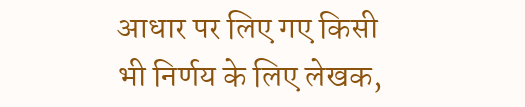आधार पर लिए गए किसी भी निर्णय के लिए लेखक,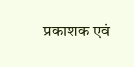प्रकाशक एवं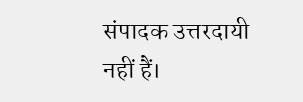संपादक उत्तरदायी नहीं हैं।